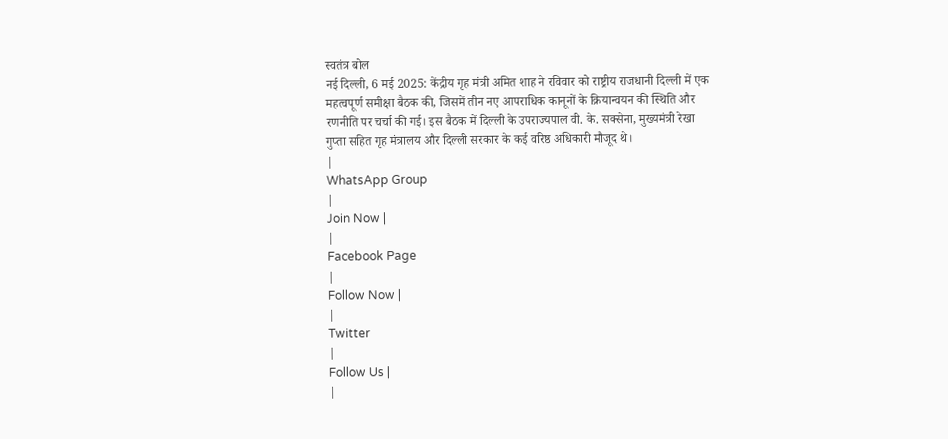स्वतंत्र बोल
नई दिल्ली, 6 मई 2025: केंद्रीय गृह मंत्री अमित शाह ने रविवार को राष्ट्रीय राजधानी दिल्ली में एक महत्वपूर्ण समीक्षा बैठक की, जिसमें तीन नए आपराधिक कानूनों के क्रियान्वयन की स्थिति और रणनीति पर चर्चा की गई। इस बैठक में दिल्ली के उपराज्यपाल वी. के. सक्सेना, मुख्यमंत्री रेखा गुप्ता सहित गृह मंत्रालय और दिल्ली सरकार के कई वरिष्ठ अधिकारी मौजूद थे।
|
WhatsApp Group
|
Join Now |
|
Facebook Page
|
Follow Now |
|
Twitter
|
Follow Us |
|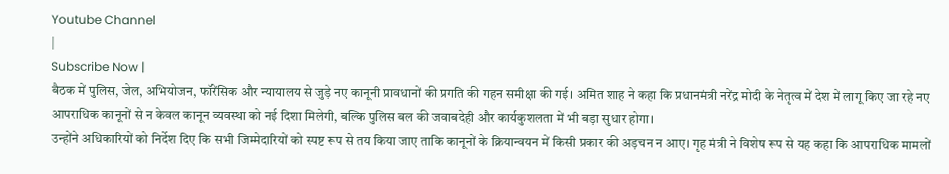Youtube Channel
|
Subscribe Now |
बैठक में पुलिस, जेल, अभियोजन, फॉरेंसिक और न्यायालय से जुड़े नए कानूनी प्रावधानों की प्रगति की गहन समीक्षा की गई। अमित शाह ने कहा कि प्रधानमंत्री नरेंद्र मोदी के नेतृत्व में देश में लागू किए जा रहे नए आपराधिक कानूनों से न केवल कानून व्यवस्था को नई दिशा मिलेगी, बल्कि पुलिस बल की जवाबदेही और कार्यकुशलता में भी बड़ा सुधार होगा।
उन्होंने अधिकारियों को निर्देश दिए कि सभी जिम्मेदारियों को स्पष्ट रूप से तय किया जाए ताकि कानूनों के क्रियान्वयन में किसी प्रकार की अड़चन न आए। गृह मंत्री ने विशेष रूप से यह कहा कि आपराधिक मामलों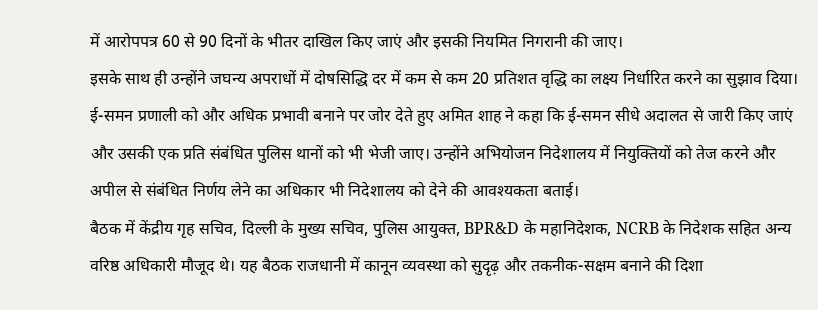में आरोपपत्र 60 से 90 दिनों के भीतर दाखिल किए जाएं और इसकी नियमित निगरानी की जाए।
इसके साथ ही उन्होंने जघन्य अपराधों में दोषसिद्धि दर में कम से कम 20 प्रतिशत वृद्धि का लक्ष्य निर्धारित करने का सुझाव दिया।
ई-समन प्रणाली को और अधिक प्रभावी बनाने पर जोर देते हुए अमित शाह ने कहा कि ई-समन सीधे अदालत से जारी किए जाएं और उसकी एक प्रति संबंधित पुलिस थानों को भी भेजी जाए। उन्होंने अभियोजन निदेशालय में नियुक्तियों को तेज करने और अपील से संबंधित निर्णय लेने का अधिकार भी निदेशालय को देने की आवश्यकता बताई।
बैठक में केंद्रीय गृह सचिव, दिल्ली के मुख्य सचिव, पुलिस आयुक्त, BPR&D के महानिदेशक, NCRB के निदेशक सहित अन्य वरिष्ठ अधिकारी मौजूद थे। यह बैठक राजधानी में कानून व्यवस्था को सुदृढ़ और तकनीक-सक्षम बनाने की दिशा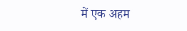में एक अहम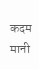कदम मानी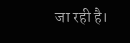जा रही है।